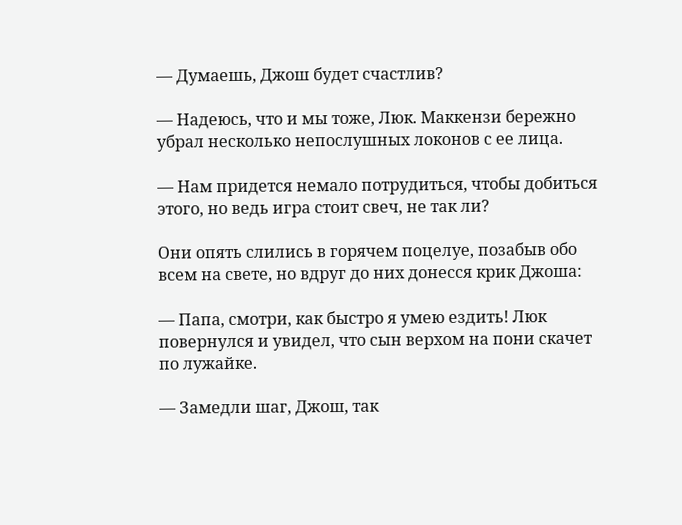— Думаешь, Джош будет счастлив?

— Надеюсь, что и мы тоже, Люк. Маккензи бережно убрал несколько непослушных локонов с ее лица.

— Нам придется немало потрудиться, чтобы добиться этого, но ведь игра стоит свеч, не так ли?

Они опять слились в горячем поцелуе, позабыв обо всем на свете, но вдруг до них донесся крик Джоша:

— Папа, смотри, как быстро я умею ездить! Люк повернулся и увидел, что сын верхом на пони скачет по лужайке.

— Замедли шаг, Джош, так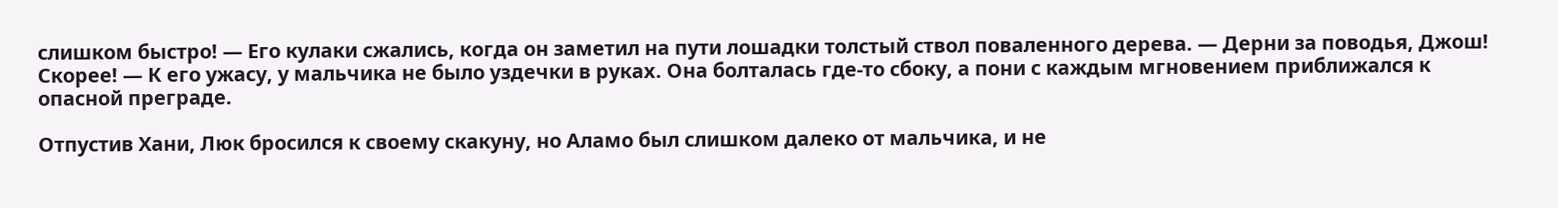слишком быстро! — Его кулаки сжались, когда он заметил на пути лошадки толстый ствол поваленного дерева. — Дерни за поводья, Джош! Скорее! — К его ужасу, у мальчика не было уздечки в руках. Она болталась где-то сбоку, а пони с каждым мгновением приближался к опасной преграде.

Отпустив Хани, Люк бросился к своему скакуну, но Аламо был слишком далеко от мальчика, и не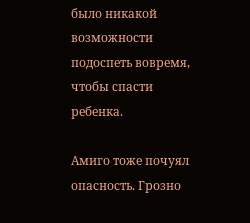было никакой возможности подоспеть вовремя, чтобы спасти ребенка.

Амиго тоже почуял опасность. Грозно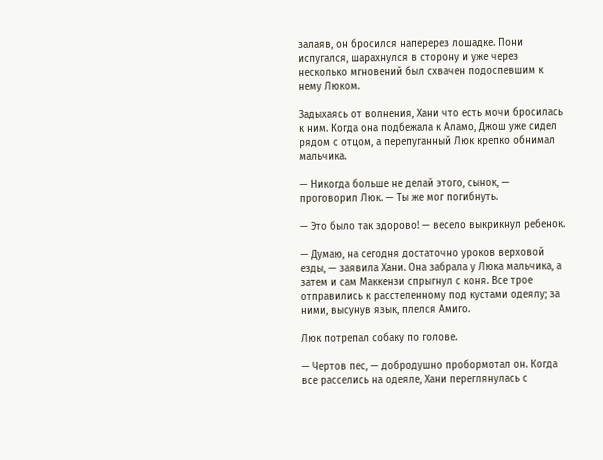залаяв, он бросился наперерез лошадке. Пони испугался, шарахнулся в сторону и уже через несколько мгновений был схвачен подоспевшим к нему Люком.

Задыхаясь от волнения, Хани что есть мочи бросилась к ним. Когда она подбежала к Аламо, Джош уже сидел рядом с отцом, а перепуганный Люк крепко обнимал мальчика.

— Никогда больше не делай этого, сынок, — проговорил Люк. — Ты же мог погибнуть.

— Это было так здорово! — весело выкрикнул ребенок.

— Думаю, на сегодня достаточно уроков верховой езды, — заявила Хани. Она забрала у Люка мальчика, а затем и сам Маккензи спрыгнул с коня. Все трое отправились к расстеленному под кустами одеялу; за ними, высунув язык, плелся Амиго.

Люк потрепал собаку по голове.

— Чертов пес, — добродушно пробормотал он. Когда все расселись на одеяле, Хани переглянулась с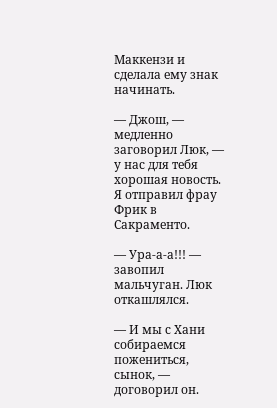Маккензи и сделала ему знак начинать.

— Джош, — медленно заговорил Люк, — у нас для тебя хорошая новость. Я отправил фрау Фрик в Сакраменто.

— Ура-а-а!!! — завопил мальчуган. Люк откашлялся.

— И мы с Хани собираемся пожениться, сынок, — договорил он.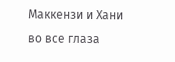Маккензи и Хани во все глаза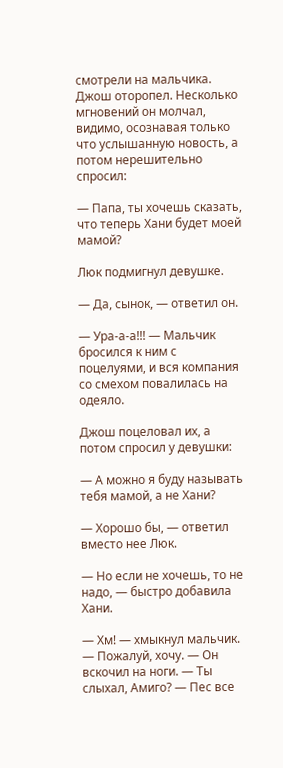смотрели на мальчика. Джош оторопел. Несколько мгновений он молчал, видимо, осознавая только что услышанную новость, а потом нерешительно спросил:

— Папа, ты хочешь сказать, что теперь Хани будет моей мамой?

Люк подмигнул девушке.

— Да, сынок, — ответил он.

— Ура-а-а!!! — Мальчик бросился к ним с поцелуями, и вся компания со смехом повалилась на одеяло.

Джош поцеловал их, а потом спросил у девушки:

— А можно я буду называть тебя мамой, а не Хани?

— Хорошо бы, — ответил вместо нее Люк.

— Но если не хочешь, то не надо, — быстро добавила Хани.

— Хм! — хмыкнул мальчик. — Пожалуй, хочу. — Он вскочил на ноги. — Ты слыхал, Амиго? — Пес все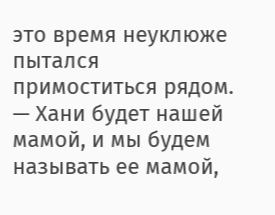это время неуклюже пытался примоститься рядом. — Хани будет нашей мамой, и мы будем называть ее мамой,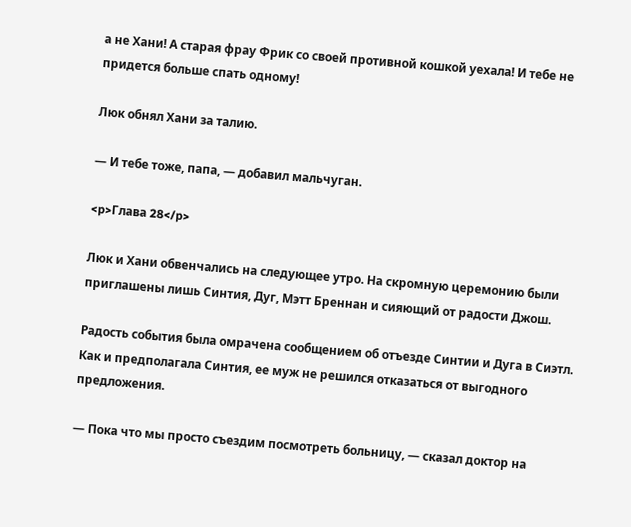а не Хани! А старая фрау Фрик со своей противной кошкой уехала! И тебе не придется больше спать одному!

Люк обнял Хани за талию.

— И тебе тоже, папа, — добавил мальчуган.

<p>Глава 28</p>

Люк и Хани обвенчались на следующее утро. На скромную церемонию были приглашены лишь Синтия, Дуг, Мэтт Бреннан и сияющий от радости Джош.

Радость события была омрачена сообщением об отъезде Синтии и Дуга в Сиэтл. Как и предполагала Синтия, ее муж не решился отказаться от выгодного предложения.

— Пока что мы просто съездим посмотреть больницу, — сказал доктор на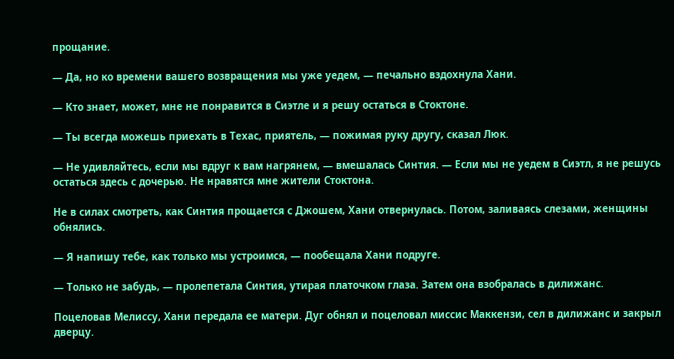прощание.

— Да, но ко времени вашего возвращения мы уже уедем, — печально вздохнула Хани.

— Кто знает, может, мне не понравится в Сиэтле и я решу остаться в Стоктоне.

— Ты всегда можешь приехать в Техас, приятель, — пожимая руку другу, сказал Люк.

— Не удивляйтесь, если мы вдруг к вам нагрянем, — вмешалась Синтия. — Если мы не уедем в Сиэтл, я не решусь остаться здесь с дочерью. Не нравятся мне жители Стоктона.

Не в силах смотреть, как Синтия прощается с Джошем, Хани отвернулась. Потом, заливаясь слезами, женщины обнялись.

— Я напишу тебе, как только мы устроимся, — пообещала Хани подруге.

— Только не забудь, — пролепетала Синтия, утирая платочком глаза. Затем она взобралась в дилижанс.

Поцеловав Мелиссу, Хани передала ее матери. Дуг обнял и поцеловал миссис Маккензи, сел в дилижанс и закрыл дверцу.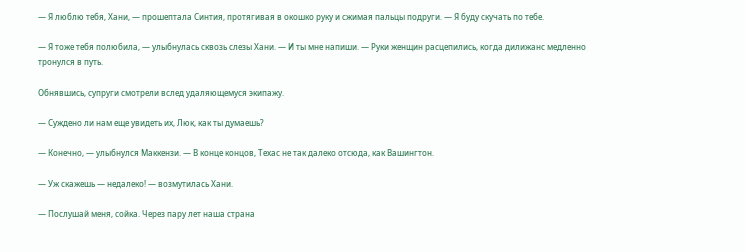— Я люблю тебя, Хани, — прошептала Синтия, протягивая в окошко руку и сжимая пальцы подруги. — Я буду скучать по тебе.

— Я тоже тебя полюбила, — улыбнулась сквозь слезы Хани. — И ты мне напиши. — Руки женщин расцепились, когда дилижанс медленно тронулся в путь.

Обнявшись, супруги смотрели вслед удаляющемуся экипажу.

— Суждено ли нам еще увидеть их, Люк, как ты думаешь?

— Конечно, — улыбнулся Маккензи. — В конце концов, Техас не так далеко отсюда, как Вашингтон.

— Уж скажешь — недалеко! — возмутилась Хани.

— Послушай меня, сойка. Через пару лет наша страна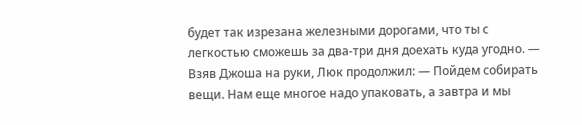будет так изрезана железными дорогами, что ты с легкостью сможешь за два-три дня доехать куда угодно. — Взяв Джоша на руки, Люк продолжил: — Пойдем собирать вещи. Нам еще многое надо упаковать, а завтра и мы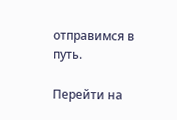отправимся в путь.

Перейти на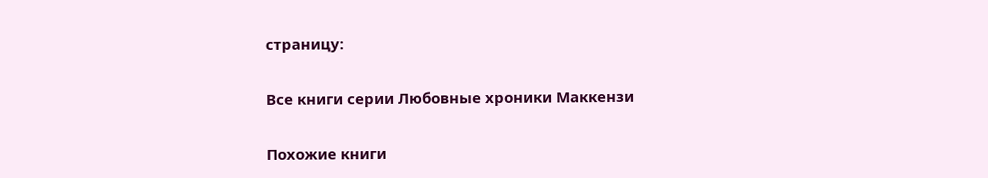страницу:

Все книги серии Любовные хроники Маккензи

Похожие книги